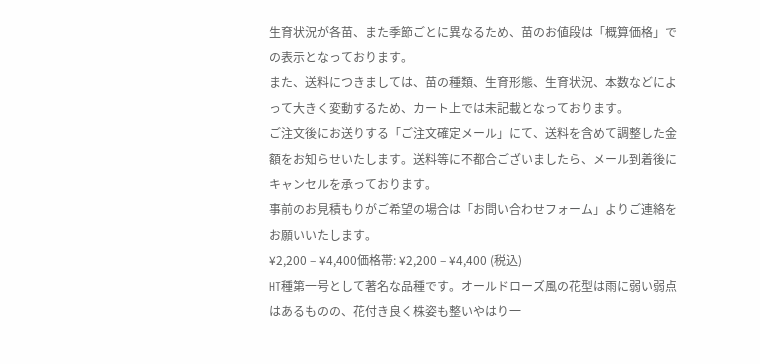生育状況が各苗、また季節ごとに異なるため、苗のお値段は「概算価格」での表示となっております。
また、送料につきましては、苗の種類、生育形態、生育状況、本数などによって大きく変動するため、カート上では未記載となっております。
ご注文後にお送りする「ご注文確定メール」にて、送料を含めて調整した金額をお知らせいたします。送料等に不都合ございましたら、メール到着後にキャンセルを承っております。
事前のお見積もりがご希望の場合は「お問い合わせフォーム」よりご連絡をお願いいたします。
¥2,200 – ¥4,400価格帯: ¥2,200 – ¥4,400 (税込)
HT種第一号として著名な品種です。オールドローズ風の花型は雨に弱い弱点はあるものの、花付き良く株姿も整いやはり一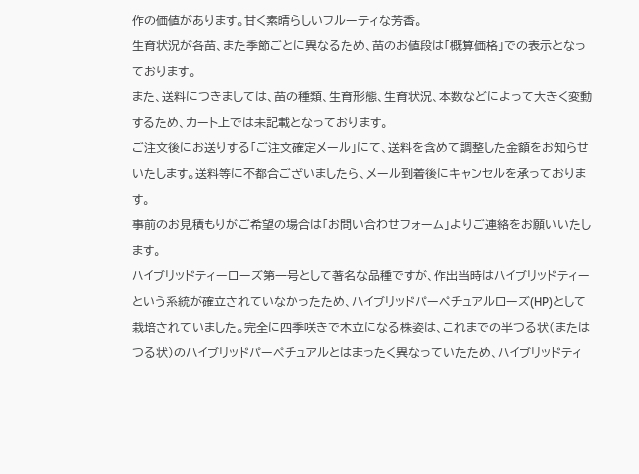作の価値があります。甘く素晴らしいフルーティな芳香。
生育状況が各苗、また季節ごとに異なるため、苗のお値段は「概算価格」での表示となっております。
また、送料につきましては、苗の種類、生育形態、生育状況、本数などによって大きく変動するため、カート上では未記載となっております。
ご注文後にお送りする「ご注文確定メール」にて、送料を含めて調整した金額をお知らせいたします。送料等に不都合ございましたら、メール到着後にキャンセルを承っております。
事前のお見積もりがご希望の場合は「お問い合わせフォーム」よりご連絡をお願いいたします。
ハイブリッドティーローズ第一号として著名な品種ですが、作出当時はハイブリッドティーという系統が確立されていなかったため、ハイブリッドパーペチュアルローズ(HP)として栽培されていました。完全に四季咲きで木立になる株姿は、これまでの半つる状(またはつる状)のハイブリッドパーペチュアルとはまったく異なっていたため、ハイブリッドティ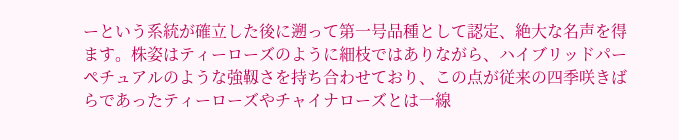ーという系統が確立した後に遡って第一号品種として認定、絶大な名声を得ます。株姿はティーローズのように細枝ではありながら、ハイブリッドパーペチュアルのような強靱さを持ち合わせており、この点が従来の四季咲きばらであったティーローズやチャイナローズとは一線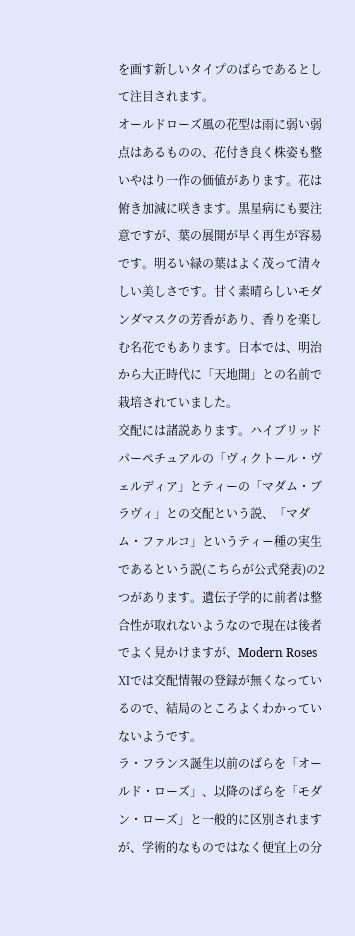を画す新しいタイプのばらであるとして注目されます。
オールドローズ風の花型は雨に弱い弱点はあるものの、花付き良く株姿も整いやはり一作の価値があります。花は俯き加減に咲きます。黒星病にも要注意ですが、葉の展開が早く再生が容易です。明るい緑の葉はよく茂って清々しい美しさです。甘く素晴らしいモダンダマスクの芳香があり、香りを楽しむ名花でもあります。日本では、明治から大正時代に「天地開」との名前で栽培されていました。
交配には諸説あります。ハイブリッドパーペチュアルの「ヴィクトール・ヴェルディア」とティーの「マダム・ブラヴィ」との交配という説、「マダム・ファルコ」というティー種の実生であるという説(こちらが公式発表)の2つがあります。遺伝子学的に前者は整合性が取れないようなので現在は後者でよく見かけますが、Modern Roses Ⅺでは交配情報の登録が無くなっているので、結局のところよくわかっていないようです。
ラ・フランス誕生以前のばらを「オールド・ローズ」、以降のばらを「モダン・ローズ」と一般的に区別されますが、学術的なものではなく便宜上の分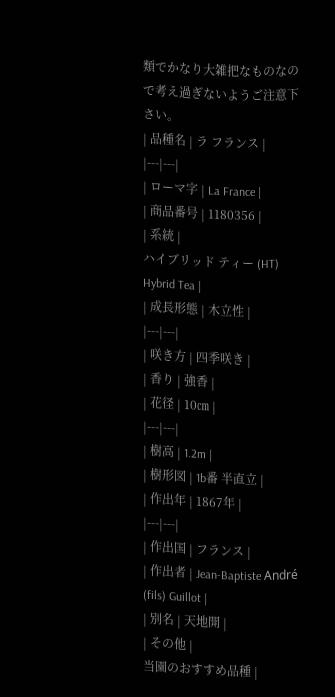類でかなり大雑把なものなので考え過ぎないようご注意下さい。
| 品種名 | ラ フランス |
|---|---|
| ローマ字 | La France |
| 商品番号 | 1180356 |
| 系統 |
ハイブリッド ティー (HT) Hybrid Tea |
| 成長形態 | 木立性 |
|---|---|
| 咲き方 | 四季咲き |
| 香り | 強香 |
| 花径 | 10㎝ |
|---|---|
| 樹高 | 1.2m |
| 樹形図 | 1b番 半直立 |
| 作出年 | 1867年 |
|---|---|
| 作出国 | フランス |
| 作出者 | Jean-Baptiste André (fils) Guillot |
| 別名 | 天地開 |
| その他 |
当園のおすすめ品種 |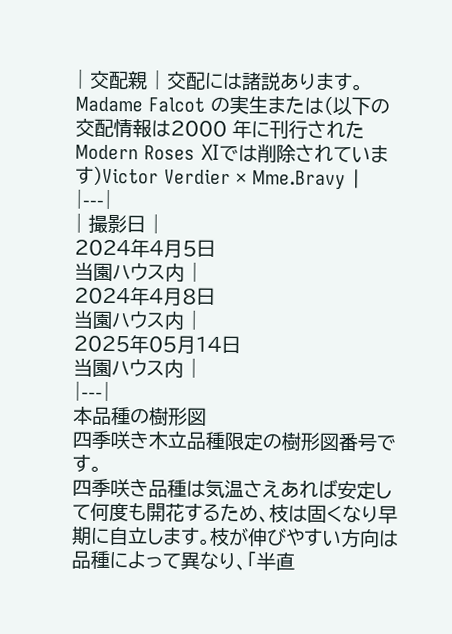| 交配親 | 交配には諸説あります。Madame Falcot の実生または(以下の交配情報は2000 年に刊行された Modern Roses Ⅺでは削除されています)Victor Verdier × Mme.Bravy |
|---|
| 撮影日 |
2024年4月5日
当園ハウス内 |
2024年4月8日
当園ハウス内 |
2025年05月14日
当園ハウス内 |
|---|
本品種の樹形図
四季咲き木立品種限定の樹形図番号です。
四季咲き品種は気温さえあれば安定して何度も開花するため、枝は固くなり早期に自立します。枝が伸びやすい方向は品種によって異なり、「半直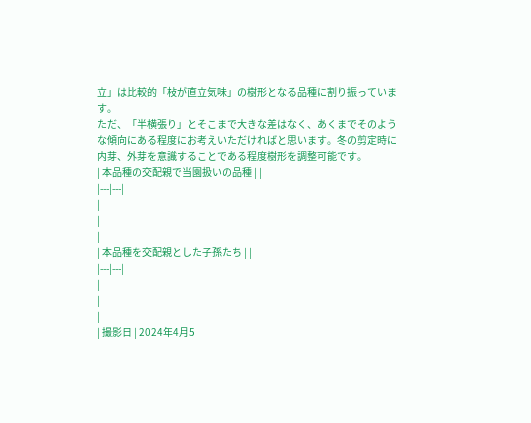立」は比較的「枝が直立気味」の樹形となる品種に割り振っています。
ただ、「半横張り」とそこまで大きな差はなく、あくまでそのような傾向にある程度にお考えいただければと思います。冬の剪定時に内芽、外芽を意識することである程度樹形を調整可能です。
| 本品種の交配親で当園扱いの品種 | |
|---|---|
|
|
|
| 本品種を交配親とした子孫たち | |
|---|---|
|
|
|
| 撮影日 | 2024年4月5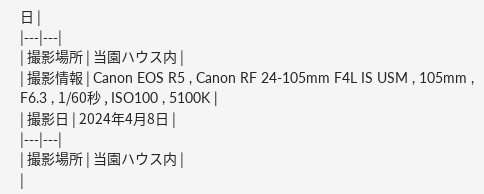日 |
|---|---|
| 撮影場所 | 当園ハウス内 |
| 撮影情報 | Canon EOS R5 , Canon RF 24-105mm F4L IS USM , 105mm , F6.3 , 1/60秒 , ISO100 , 5100K |
| 撮影日 | 2024年4月8日 |
|---|---|
| 撮影場所 | 当園ハウス内 |
|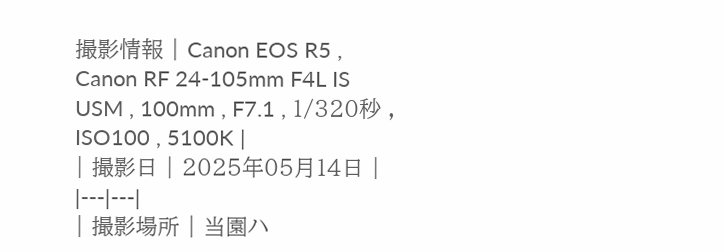撮影情報 | Canon EOS R5 , Canon RF 24-105mm F4L IS USM , 100mm , F7.1 , 1/320秒 , ISO100 , 5100K |
| 撮影日 | 2025年05月14日 |
|---|---|
| 撮影場所 | 当園ハ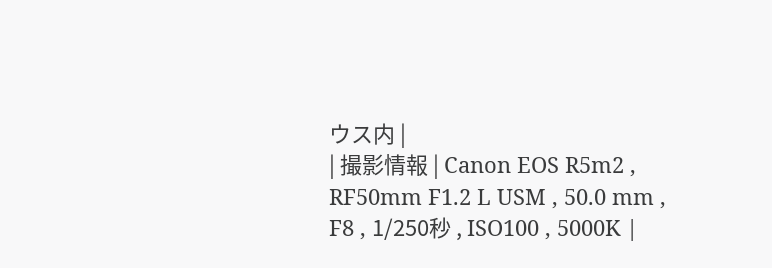ウス内 |
| 撮影情報 | Canon EOS R5m2 , RF50mm F1.2 L USM , 50.0 mm , F8 , 1/250秒 , ISO100 , 5000K |